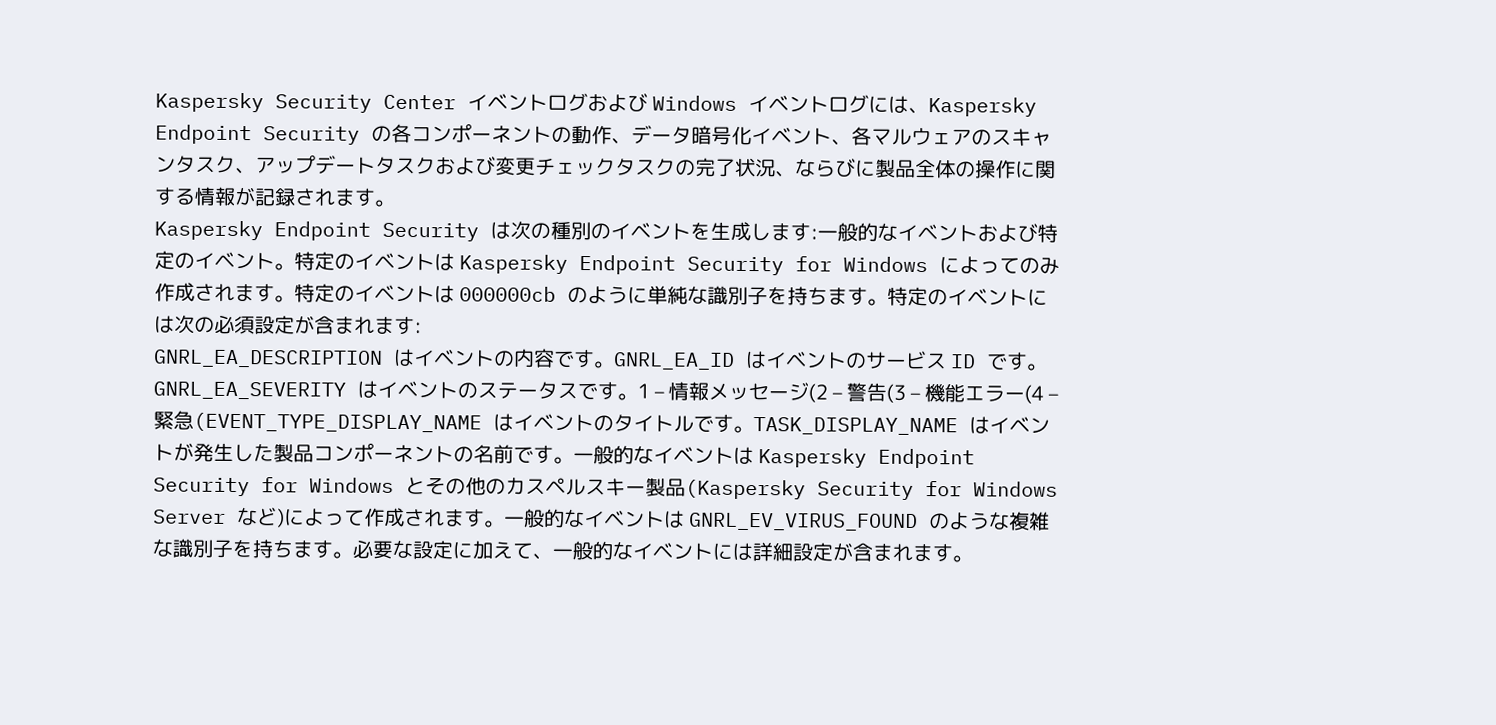Kaspersky Security Center イベントログおよび Windows イベントログには、Kaspersky Endpoint Security の各コンポーネントの動作、データ暗号化イベント、各マルウェアのスキャンタスク、アップデートタスクおよび変更チェックタスクの完了状況、ならびに製品全体の操作に関する情報が記録されます。
Kaspersky Endpoint Security は次の種別のイベントを生成します:一般的なイベントおよび特定のイベント。特定のイベントは Kaspersky Endpoint Security for Windows によってのみ作成されます。特定のイベントは 000000cb のように単純な識別子を持ちます。特定のイベントには次の必須設定が含まれます:
GNRL_EA_DESCRIPTION はイベントの内容です。GNRL_EA_ID はイベントのサービス ID です。GNRL_EA_SEVERITY はイベントのステータスです。1 – 情報メッセージ(2 – 警告(3 – 機能エラー(4 – 緊急(EVENT_TYPE_DISPLAY_NAME はイベントのタイトルです。TASK_DISPLAY_NAME はイベントが発生した製品コンポーネントの名前です。一般的なイベントは Kaspersky Endpoint Security for Windows とその他のカスペルスキー製品(Kaspersky Security for Windows Server など)によって作成されます。一般的なイベントは GNRL_EV_VIRUS_FOUND のような複雑な識別子を持ちます。必要な設定に加えて、一般的なイベントには詳細設定が含まれます。